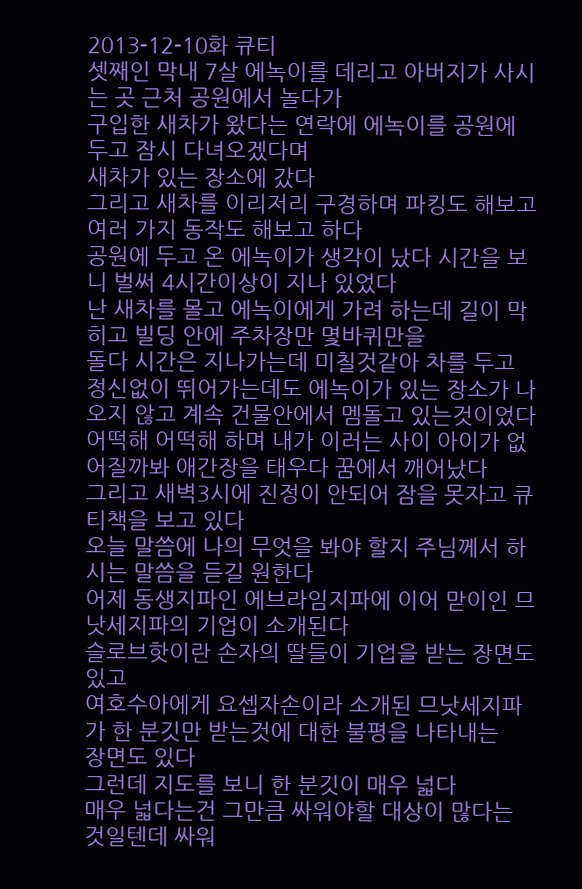2013-12-10화 큐티
셋째인 막내 7살 에녹이를 데리고 아버지가 사시는 곳 근처 공원에서 놀다가
구입한 새차가 왔다는 연락에 에녹이를 공원에 두고 잠시 다녀오겠다며
새차가 있는 장소에 갔다
그리고 새차를 이리저리 구경하며 파킹도 해보고 여러 가지 동작도 해보고 하다
공원에 두고 온 에녹이가 생각이 났다 시간을 보니 벌써 4시간이상이 지나 있었다
난 새차를 몰고 에녹이에게 가려 하는데 길이 막히고 빌딩 안에 주차장만 몇바퀴만을
돌다 시간은 지나가는데 미칠것같아 차를 두고 정신없이 뛰어가는데도 에녹이가 있는 장소가 나오지 않고 계속 건물안에서 멤돌고 있는것이었다
어떡해 어떡해 하며 내가 이러는 사이 아이가 없어질까봐 애간장을 태우다 꿈에서 깨어났다
그리고 새벽3시에 진정이 안되어 잠을 못자고 큐티책을 보고 있다
오늘 말씀에 나의 무엇을 봐야 할지 주님께서 하시는 말씀을 듣길 원한다
어제 동생지파인 에브라임지파에 이어 맏이인 므낫세지파의 기업이 소개된다
슬로브핫이란 손자의 딸들이 기업을 받는 장면도 있고
여호수아에게 요셉자손이라 소개된 므낫세지파가 한 분깃만 받는것에 대한 불평을 나타내는
장면도 있다
그런데 지도를 보니 한 분깃이 매우 넓다
매우 넓다는건 그만큼 싸워야할 대상이 많다는 것일텐데 싸워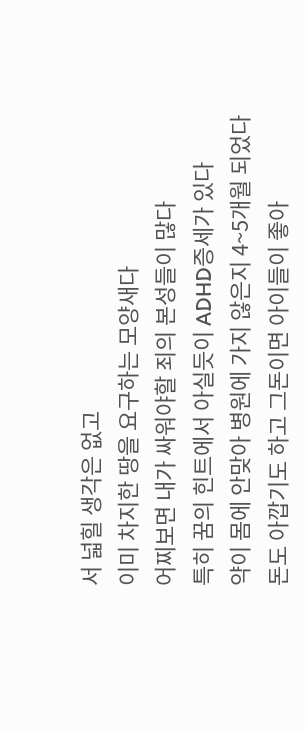서 넓힐 생각은 없고
이미 차지한 땅을 요구하는 모양새다
어찌보면 내가 싸워야할 죄의 본성들이 많다
특히 꿈의 힌트에서 아실듯이 ADHD증세가 있다
약이 몸에 안맞아 병원에 가지 않은지 4~5개월 되었다
돈도 아깝기도 하고 그돈이면 아이들이 좋아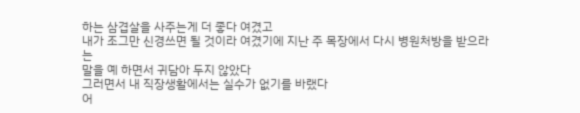하는 삼겹살을 사주는게 더 좋다 여겼고
내가 조그만 신경쓰면 될 것이라 여겼기에 지난 주 목장에서 다시 병원처방을 받으라는
말을 예 하면서 귀담아 두지 않았다
그러면서 내 직장생활에서는 실수가 없기를 바랬다
어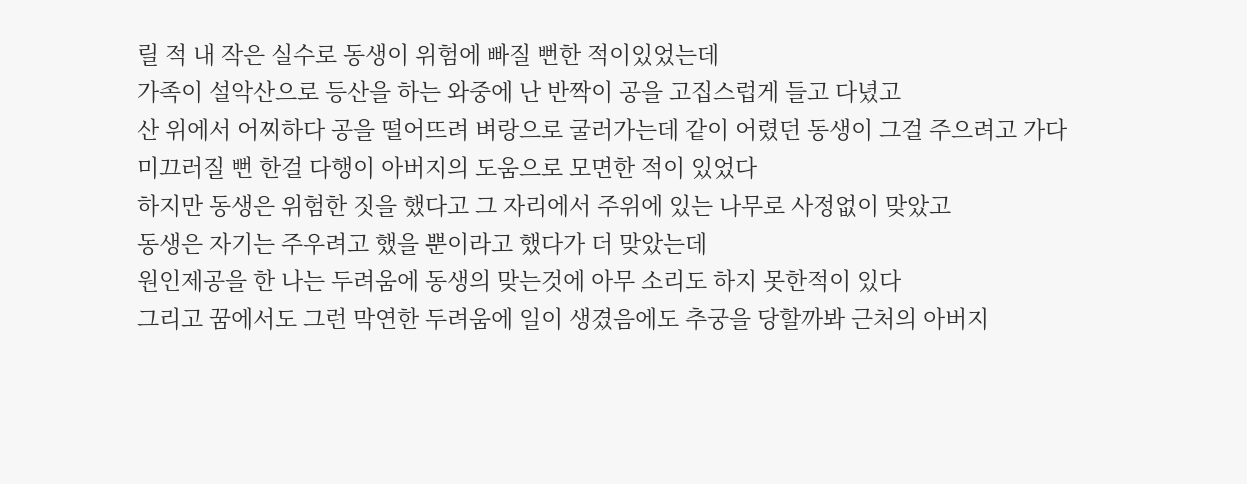릴 적 내 작은 실수로 동생이 위험에 빠질 뻔한 적이있었는데
가족이 설악산으로 등산을 하는 와중에 난 반짝이 공을 고집스럽게 들고 다녔고
산 위에서 어찌하다 공을 떨어뜨려 벼랑으로 굴러가는데 같이 어렸던 동생이 그걸 주으려고 가다 미끄러질 뻔 한걸 다행이 아버지의 도움으로 모면한 적이 있었다
하지만 동생은 위험한 짓을 했다고 그 자리에서 주위에 있는 나무로 사정없이 맞았고
동생은 자기는 주우려고 했을 뿐이라고 했다가 더 맞았는데
원인제공을 한 나는 두려움에 동생의 맞는것에 아무 소리도 하지 못한적이 있다
그리고 꿈에서도 그런 막연한 두려움에 일이 생겼음에도 추궁을 당할까봐 근처의 아버지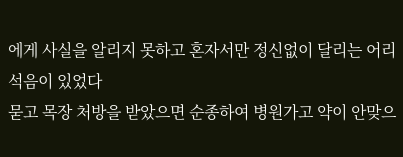에게 사실을 알리지 못하고 혼자서만 정신없이 달리는 어리석음이 있었다
묻고 목장 처방을 받았으면 순종하여 병원가고 약이 안맞으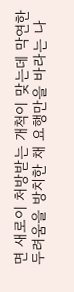면 새로이 처방받는 개척이 맞는데 막연한 두려움을 방치한 채 요행만을 바라는 나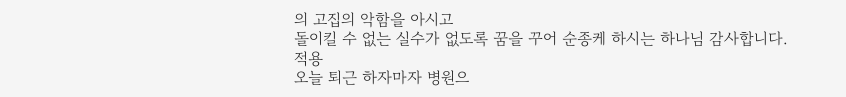의 고집의 악함을 아시고
돌이킬 수 없는 실수가 없도록 꿈을 꾸어 순종케 하시는 하나님 감사합니다.
적용
오늘 퇴근 하자마자 병원으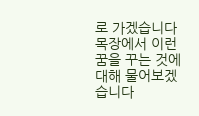로 가겠습니다
목장에서 이런 꿈을 꾸는 것에 대해 물어보겠습니다